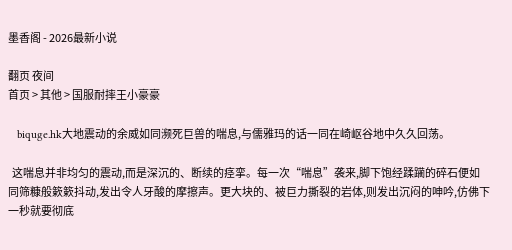墨香阁 - 2026最新小说

翻页 夜间
首页 > 其他 > 国服耐摔王小豪豪

   biquge.hk大地震动的余威如同濒死巨兽的喘息,与儒雅玛的话一同在崎岖谷地中久久回荡。

  这喘息并非均匀的震动,而是深沉的、断续的痉挛。每一次“喘息”袭来,脚下饱经蹂躏的碎石便如同筛糠般簌簌抖动,发出令人牙酸的摩擦声。更大块的、被巨力撕裂的岩体,则发出沉闷的呻吟,仿佛下一秒就要彻底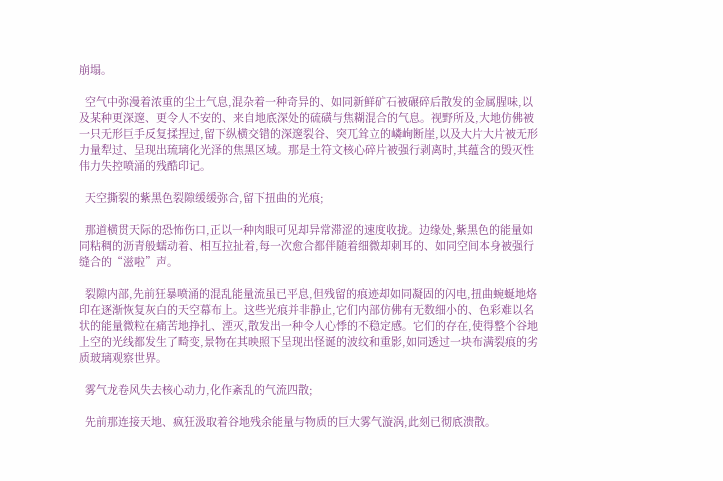崩塌。

  空气中弥漫着浓重的尘土气息,混杂着一种奇异的、如同新鲜矿石被碾碎后散发的金属腥味,以及某种更深邃、更令人不安的、来自地底深处的硫磺与焦糊混合的气息。视野所及,大地仿佛被一只无形巨手反复揉捏过,留下纵横交错的深邃裂谷、突兀耸立的嶙峋断崖,以及大片大片被无形力量犁过、呈现出琉璃化光泽的焦黑区域。那是土符文核心碎片被强行剥离时,其蕴含的毁灭性伟力失控喷涌的残酷印记。

  天空撕裂的紫黑色裂隙缓缓弥合,留下扭曲的光痕;

  那道横贯天际的恐怖伤口,正以一种肉眼可见却异常滞涩的速度收拢。边缘处,紫黑色的能量如同粘稠的沥青般蠕动着、相互拉扯着,每一次愈合都伴随着细微却刺耳的、如同空间本身被强行缝合的“滋啦”声。

  裂隙内部,先前狂暴喷涌的混乱能量流虽已平息,但残留的痕迹却如同凝固的闪电,扭曲蜿蜒地烙印在逐渐恢复灰白的天空幕布上。这些光痕并非静止,它们内部仿佛有无数细小的、色彩难以名状的能量微粒在痛苦地挣扎、湮灭,散发出一种令人心悸的不稳定感。它们的存在,使得整个谷地上空的光线都发生了畸变,景物在其映照下呈现出怪诞的波纹和重影,如同透过一块布满裂痕的劣质玻璃观察世界。

  雾气龙卷风失去核心动力,化作紊乱的气流四散;

  先前那连接天地、疯狂汲取着谷地残余能量与物质的巨大雾气漩涡,此刻已彻底溃散。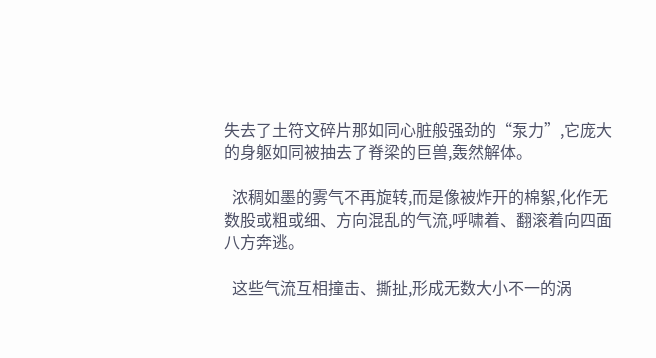失去了土符文碎片那如同心脏般强劲的“泵力”,它庞大的身躯如同被抽去了脊梁的巨兽,轰然解体。

  浓稠如墨的雾气不再旋转,而是像被炸开的棉絮,化作无数股或粗或细、方向混乱的气流,呼啸着、翻滚着向四面八方奔逃。

  这些气流互相撞击、撕扯,形成无数大小不一的涡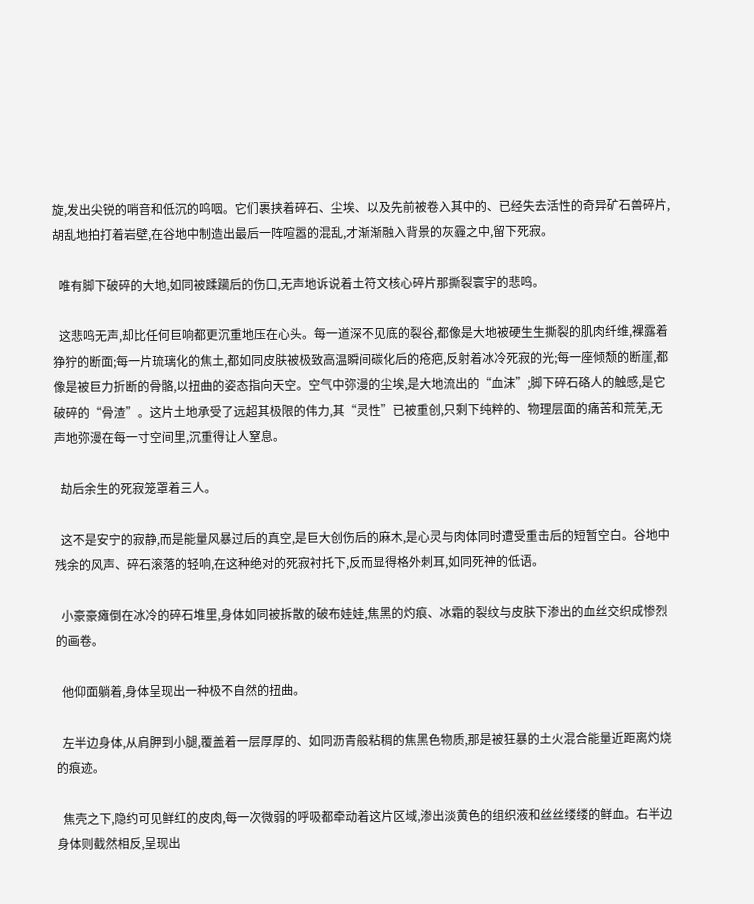旋,发出尖锐的哨音和低沉的呜咽。它们裹挟着碎石、尘埃、以及先前被卷入其中的、已经失去活性的奇异矿石兽碎片,胡乱地拍打着岩壁,在谷地中制造出最后一阵喧嚣的混乱,才渐渐融入背景的灰霾之中,留下死寂。

  唯有脚下破碎的大地,如同被蹂躏后的伤口,无声地诉说着土符文核心碎片那撕裂寰宇的悲鸣。

  这悲鸣无声,却比任何巨响都更沉重地压在心头。每一道深不见底的裂谷,都像是大地被硬生生撕裂的肌肉纤维,裸露着狰狞的断面;每一片琉璃化的焦土,都如同皮肤被极致高温瞬间碳化后的疮疤,反射着冰冷死寂的光;每一座倾颓的断崖,都像是被巨力折断的骨骼,以扭曲的姿态指向天空。空气中弥漫的尘埃,是大地流出的“血沫”;脚下碎石硌人的触感,是它破碎的“骨渣”。这片土地承受了远超其极限的伟力,其“灵性”已被重创,只剩下纯粹的、物理层面的痛苦和荒芜,无声地弥漫在每一寸空间里,沉重得让人窒息。

  劫后余生的死寂笼罩着三人。

  这不是安宁的寂静,而是能量风暴过后的真空,是巨大创伤后的麻木,是心灵与肉体同时遭受重击后的短暂空白。谷地中残余的风声、碎石滚落的轻响,在这种绝对的死寂衬托下,反而显得格外刺耳,如同死神的低语。

  小豪豪瘫倒在冰冷的碎石堆里,身体如同被拆散的破布娃娃,焦黑的灼痕、冰霜的裂纹与皮肤下渗出的血丝交织成惨烈的画卷。

  他仰面躺着,身体呈现出一种极不自然的扭曲。

  左半边身体,从肩胛到小腿,覆盖着一层厚厚的、如同沥青般粘稠的焦黑色物质,那是被狂暴的土火混合能量近距离灼烧的痕迹。

  焦壳之下,隐约可见鲜红的皮肉,每一次微弱的呼吸都牵动着这片区域,渗出淡黄色的组织液和丝丝缕缕的鲜血。右半边身体则截然相反,呈现出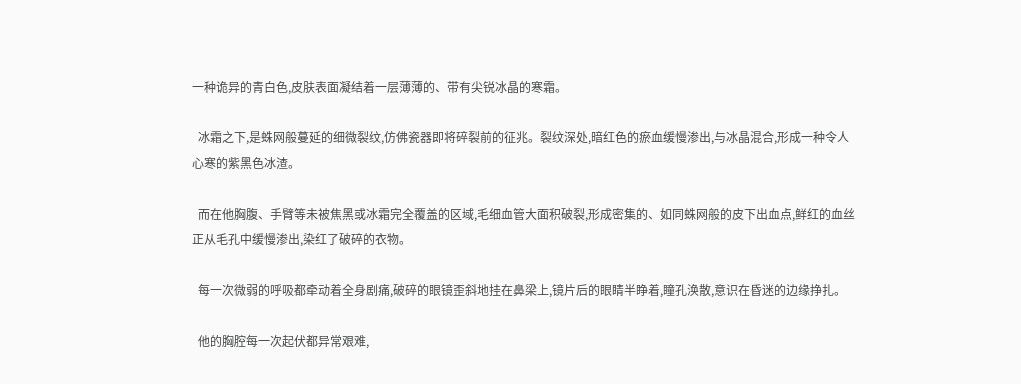一种诡异的青白色,皮肤表面凝结着一层薄薄的、带有尖锐冰晶的寒霜。

  冰霜之下,是蛛网般蔓延的细微裂纹,仿佛瓷器即将碎裂前的征兆。裂纹深处,暗红色的瘀血缓慢渗出,与冰晶混合,形成一种令人心寒的紫黑色冰渣。

  而在他胸腹、手臂等未被焦黑或冰霜完全覆盖的区域,毛细血管大面积破裂,形成密集的、如同蛛网般的皮下出血点,鲜红的血丝正从毛孔中缓慢渗出,染红了破碎的衣物。

  每一次微弱的呼吸都牵动着全身剧痛,破碎的眼镜歪斜地挂在鼻梁上,镜片后的眼睛半睁着,瞳孔涣散,意识在昏迷的边缘挣扎。

  他的胸腔每一次起伏都异常艰难,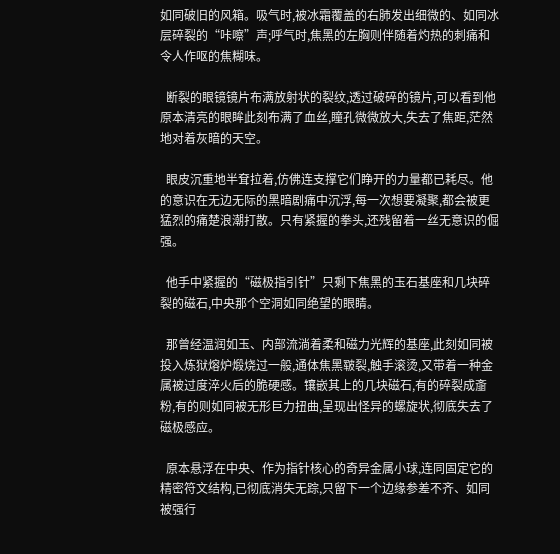如同破旧的风箱。吸气时,被冰霜覆盖的右肺发出细微的、如同冰层碎裂的“咔嚓”声;呼气时,焦黑的左胸则伴随着灼热的刺痛和令人作呕的焦糊味。

  断裂的眼镜镜片布满放射状的裂纹,透过破碎的镜片,可以看到他原本清亮的眼眸此刻布满了血丝,瞳孔微微放大,失去了焦距,茫然地对着灰暗的天空。

  眼皮沉重地半耷拉着,仿佛连支撑它们睁开的力量都已耗尽。他的意识在无边无际的黑暗剧痛中沉浮,每一次想要凝聚,都会被更猛烈的痛楚浪潮打散。只有紧握的拳头,还残留着一丝无意识的倔强。

  他手中紧握的“磁极指引针”只剩下焦黑的玉石基座和几块碎裂的磁石,中央那个空洞如同绝望的眼睛。

  那曾经温润如玉、内部流淌着柔和磁力光辉的基座,此刻如同被投入炼狱熔炉煅烧过一般,通体焦黑皲裂,触手滚烫,又带着一种金属被过度淬火后的脆硬感。镶嵌其上的几块磁石,有的碎裂成齑粉,有的则如同被无形巨力扭曲,呈现出怪异的螺旋状,彻底失去了磁极感应。

  原本悬浮在中央、作为指针核心的奇异金属小球,连同固定它的精密符文结构,已彻底消失无踪,只留下一个边缘参差不齐、如同被强行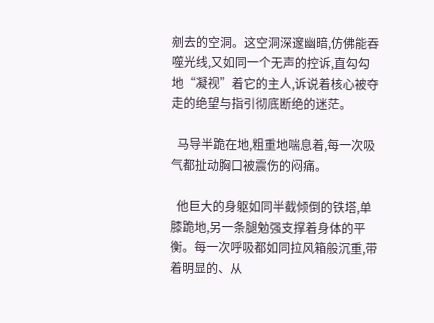剜去的空洞。这空洞深邃幽暗,仿佛能吞噬光线,又如同一个无声的控诉,直勾勾地“凝视”着它的主人,诉说着核心被夺走的绝望与指引彻底断绝的迷茫。

  马导半跪在地,粗重地喘息着,每一次吸气都扯动胸口被震伤的闷痛。

  他巨大的身躯如同半截倾倒的铁塔,单膝跪地,另一条腿勉强支撑着身体的平衡。每一次呼吸都如同拉风箱般沉重,带着明显的、从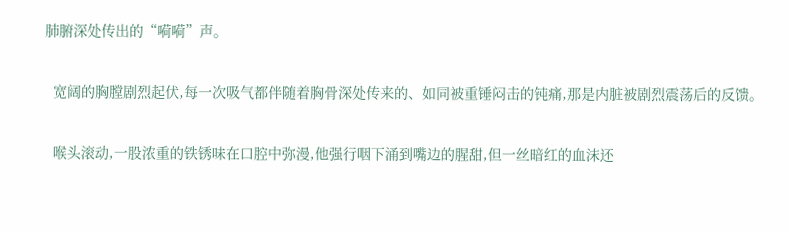肺腑深处传出的“嗬嗬”声。

  宽阔的胸膛剧烈起伏,每一次吸气都伴随着胸骨深处传来的、如同被重锤闷击的钝痛,那是内脏被剧烈震荡后的反馈。

  喉头滚动,一股浓重的铁锈味在口腔中弥漫,他强行咽下涌到嘴边的腥甜,但一丝暗红的血沫还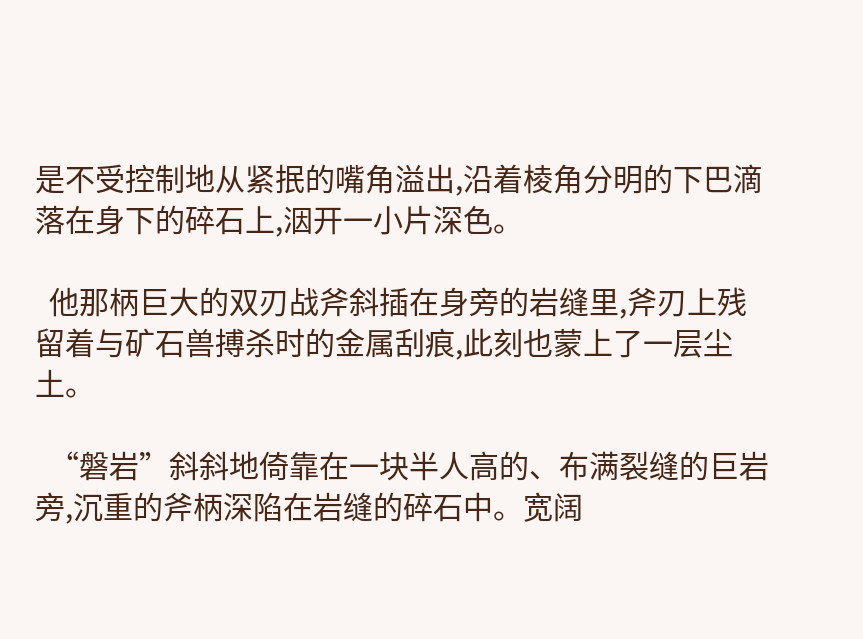是不受控制地从紧抿的嘴角溢出,沿着棱角分明的下巴滴落在身下的碎石上,洇开一小片深色。

  他那柄巨大的双刃战斧斜插在身旁的岩缝里,斧刃上残留着与矿石兽搏杀时的金属刮痕,此刻也蒙上了一层尘土。

  “磐岩”斜斜地倚靠在一块半人高的、布满裂缝的巨岩旁,沉重的斧柄深陷在岩缝的碎石中。宽阔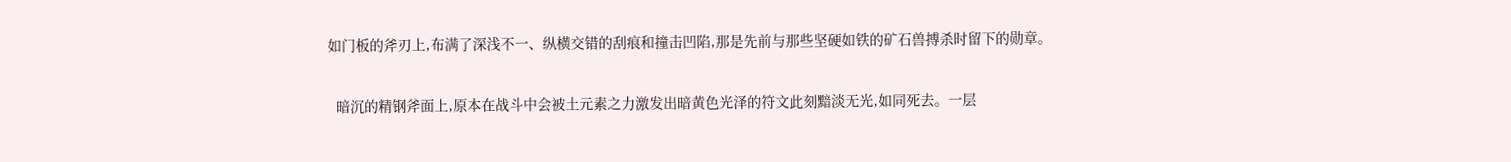如门板的斧刃上,布满了深浅不一、纵横交错的刮痕和撞击凹陷,那是先前与那些坚硬如铁的矿石兽搏杀时留下的勋章。

  暗沉的精钢斧面上,原本在战斗中会被土元素之力激发出暗黄色光泽的符文此刻黯淡无光,如同死去。一层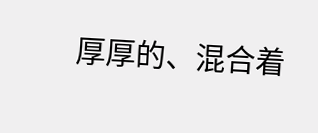厚厚的、混合着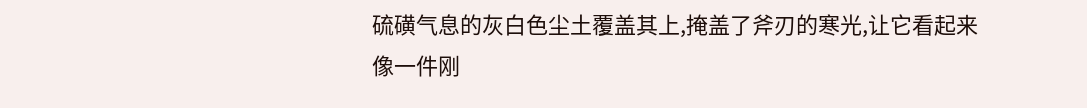硫磺气息的灰白色尘土覆盖其上,掩盖了斧刃的寒光,让它看起来像一件刚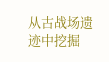从古战场遗迹中挖掘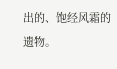出的、饱经风霜的遗物。